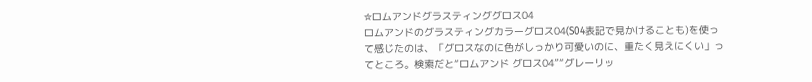✮ロムアンドグラスティンググロス04
ロムアンドのグラスティングカラーグロス04(S04表記で見かけることも)を使って感じたのは、「グロスなのに色がしっかり可愛いのに、重たく見えにくい」ってところ。検索だと“ロムアンド グロス04”“グレーリッ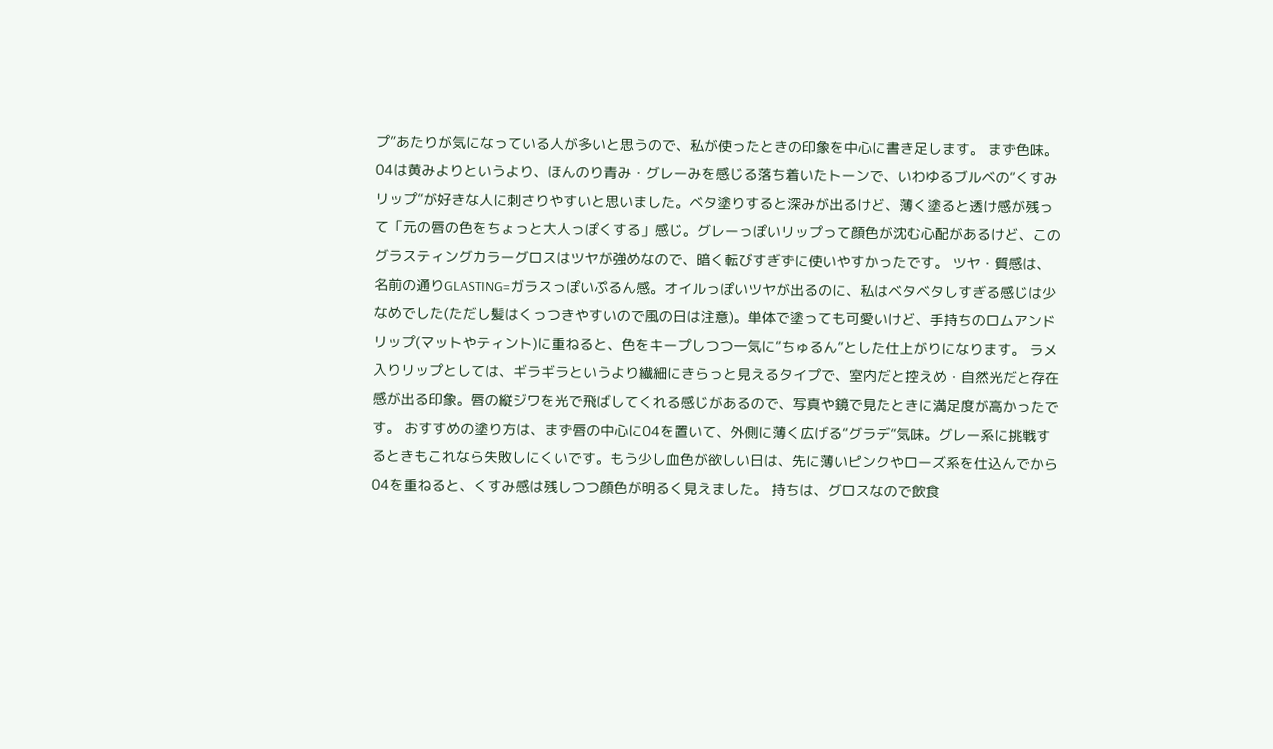プ”あたりが気になっている人が多いと思うので、私が使ったときの印象を中心に書き足します。 まず色味。04は黄みよりというより、ほんのり青み・グレーみを感じる落ち着いたトーンで、いわゆるブルベの“くすみリップ”が好きな人に刺さりやすいと思いました。ベタ塗りすると深みが出るけど、薄く塗ると透け感が残って「元の唇の色をちょっと大人っぽくする」感じ。グレーっぽいリップって顔色が沈む心配があるけど、このグラスティングカラーグロスはツヤが強めなので、暗く転びすぎずに使いやすかったです。 ツヤ・質感は、名前の通りGLASTING=ガラスっぽいぷるん感。オイルっぽいツヤが出るのに、私はベタベタしすぎる感じは少なめでした(ただし髪はくっつきやすいので風の日は注意)。単体で塗っても可愛いけど、手持ちのロムアンドリップ(マットやティント)に重ねると、色をキープしつつ一気に“ちゅるん”とした仕上がりになります。 ラメ入りリップとしては、ギラギラというより繊細にきらっと見えるタイプで、室内だと控えめ・自然光だと存在感が出る印象。唇の縦ジワを光で飛ばしてくれる感じがあるので、写真や鏡で見たときに満足度が高かったです。 おすすめの塗り方は、まず唇の中心に04を置いて、外側に薄く広げる“グラデ”気味。グレー系に挑戦するときもこれなら失敗しにくいです。もう少し血色が欲しい日は、先に薄いピンクやローズ系を仕込んでから04を重ねると、くすみ感は残しつつ顔色が明るく見えました。 持ちは、グロスなので飲食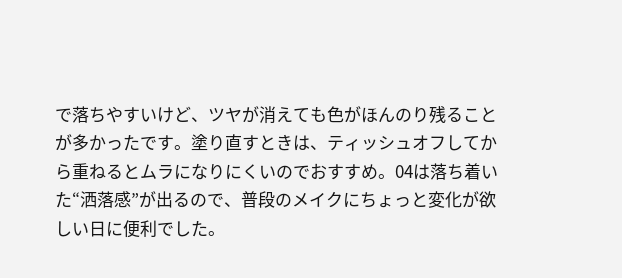で落ちやすいけど、ツヤが消えても色がほんのり残ることが多かったです。塗り直すときは、ティッシュオフしてから重ねるとムラになりにくいのでおすすめ。04は落ち着いた“洒落感”が出るので、普段のメイクにちょっと変化が欲しい日に便利でした。